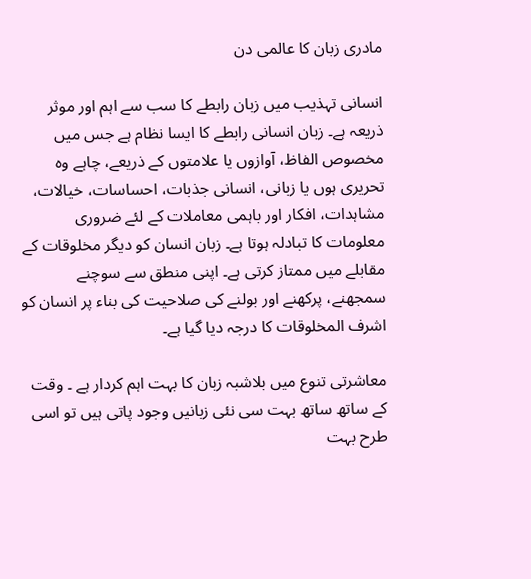مادری زبان کا عالمی دن

انسانی تہذیب میں زبان رابطے کا سب سے اہم اور موثر ذریعہ ہے۔ زبان انسانی رابطے کا ایسا نظام ہے جس میں مخصوص الفاظ، آوازوں یا علامتوں کے ذریعے، چاہے وہ تحریری ہوں یا زبانی، انسانی جذبات، احساسات، خیالات، مشاہدات، افکار اور باہمی معاملات کے لئے ضروری معلومات کا تبادلہ ہوتا ہے۔ زبان انسان کو دیگر مخلوقات کے مقابلے میں ممتاز کرتی ہے۔ اپنی منطق سے سوچنے سمجھنے، پرکھنے اور بولنے کی صلاحیت کی بناء پر انسان کو اشرف المخلوقات کا درجہ دیا گیا ہے۔

معاشرتی تنوع میں بلاشبہ زبان کا بہت اہم کردار ہے ۔ وقت کے ساتھ ساتھ بہت سی نئی زبانیں وجود پاتی ہیں تو اسی طرح بہت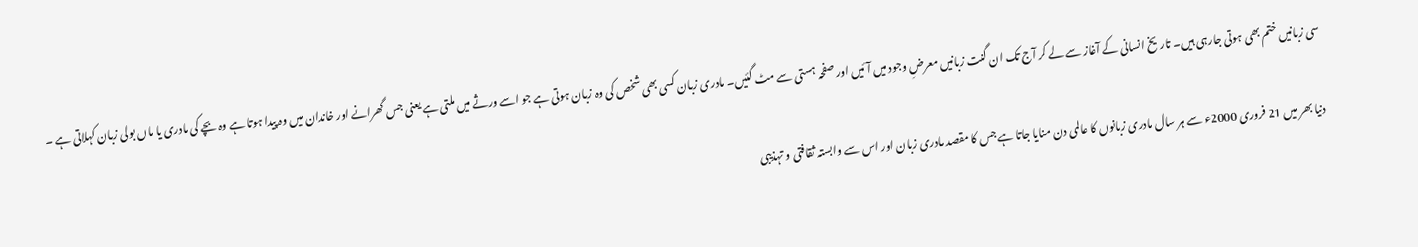سی زبانیں ختم بھی ہوتی جارہی ہیں۔ تاریخ انسانی کے آغاز سے لے کر آج تک ان گنت زبانیں معرضِ وجود میں آئیں اور صفحہ ہستی سے مٹ گئیں۔ مادری زبان کسی بھی شخص کی وہ زبان ہوتی ہے جو اسے ورثے میں ملتی ہے یعنی جس گھرانے اور خاندان میں وہ پیدا ہوتا ہے وہ بچے کی مادری یا ماں بولی زبان کہلاتی ہے ۔

دنیا بھر میں 21 فروری 2000ء سے ہر سال مادری زبانوں کا عالمی دن منایا جاتا ہے جس کا مقصد مادری زبان اور اس سے وابستہ ثقافتی و تہذیبی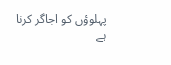پہلوؤں کو اجاگر کرنا ہے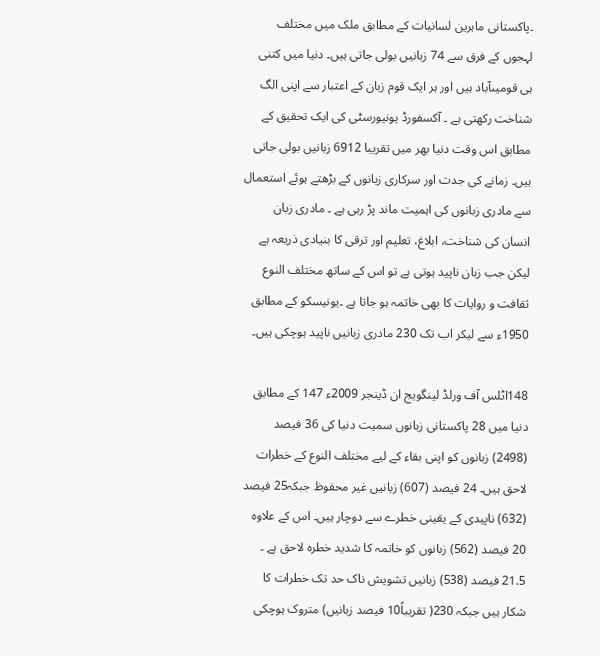۔پاکستانی ماہرین لسانیات کے مطابق ملک میں مختلف لہجوں کے فرق سے 74 زبانیں بولی جاتی ہیں۔ دنیا میں کتنی ہی قومیںآباد ہیں اور ہر ایک قوم زبان کے اعتبار سے اپنی الگ شناخت رکھتی ہے ۔ آکسفورڈ یونیورسٹی کی ایک تحقیق کے مطابق اس وقت دنیا بھر میں تقریبا 6912 زبانیں بولی جاتی ہیں۔ زمانے کی جدت اور سرکاری زبانوں کے بڑھتے ہوئے استعمال سے مادری زبانوں کی اہمیت ماند پڑ رہی ہے ۔ مادری زبان انسان کی شناخت، ابلاغ، تعلیم اور ترقی کا بنیادی ذریعہ ہے لیکن جب زبان ناپید ہوتی ہے تو اس کے ساتھ مختلف النوع ثقافت و روایات کا بھی خاتمہ ہو جاتا ہے ۔یونیسکو کے مطابق 1950ء سے لیکر اب تک 230 مادری زبانیں ناپید ہوچکی ہیں۔

148اٹلس آف ورلڈ لینگویج ان ڈینجر 2009ء 147 کے مطابق دنیا میں 28 پاکستانی زبانوں سمیت دنیا کی 36 فیصد (2498) زبانوں کو اپنی بقاء کے لیے مختلف النوع کے خطرات لاحق ہیں۔ 24 فیصد (607) زبانیں غیر محفوظ جبکہ25 فیصد (632) ناپیدی کے یقینی خطرے سے دوچار ہیں۔ اس کے علاوہ 20 فیصد (562) زبانوں کو خاتمہ کا شدید خطرہ لاحق ہے ۔ 21.5 فیصد (538) زبانیں تشویش ناک حد تک خطرات کا شکار ہیں جبکہ 230( تقریباً10 فیصد زبانیں) متروک ہوچکی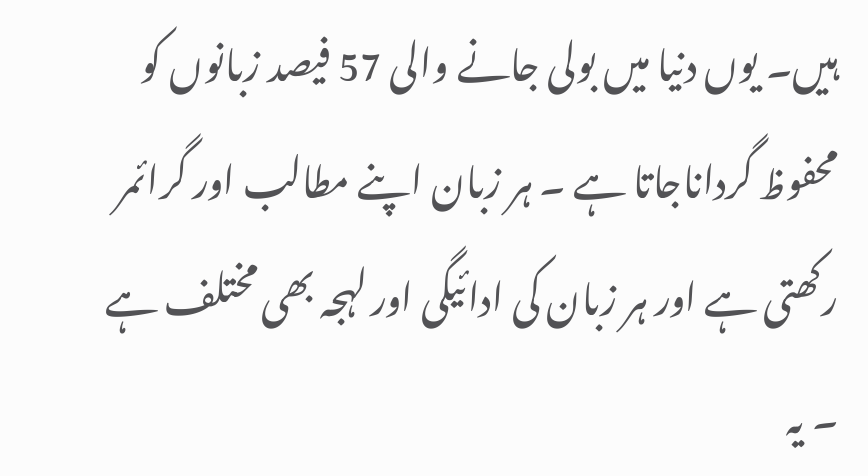ہیں۔ یوں دنیا میں بولی جانے والی 57 فیصد زبانوں کو محفوظ گرداناجاتا ہے ۔ ہر زبان اپنے مطالب اور گرائمر رکھتی ہے اور ہر زبان کی ادائیگی اور لہجہ بھی مختلف ہے ۔ یہ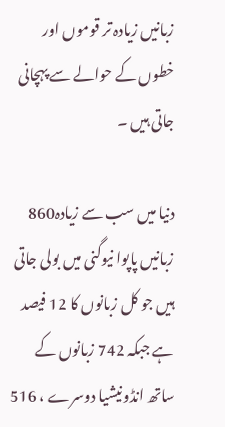زبانیں زیادہ تر قوموں اور خطوں کے حوالے سے پہچانی جاتی ہیں ۔

دنیا میں سب سے زیادہ860 زبانیں پاپوا نیوگنی میں بولی جاتی ہیں جو کل زبانوں کا 12 فیصد ہے جبکہ 742 زبانوں کے ساتھ انڈونیشیا دوسرے ، 516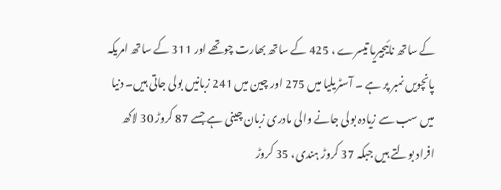کے ساتھ نائیجیریا تیسرے ، 425 کے ساتھ بھارت چوتھے اور 311 کے ساتھ امریکہ پانچویں نمبر پر ہے ۔ آسٹریلیا میں 275 اور چین میں 241 زبانیں بولی جاتی ہیں۔ دنیا میں سب سے زیادہ بولی جانے والی مادری زبان چینی ہے جسے 87 کروڑ 30 لاکھ افراد بولتے ہیں جبکہ 37 کروڑ ہندی، 35 کروڑ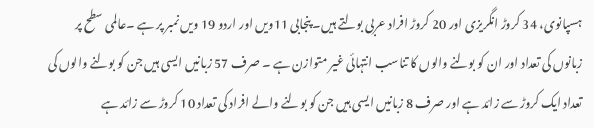ہسپانوی، 34 کروڑ انگریزی اور 20 کروڑ افراد عربی بولتے ہیں۔ پنجابی 11ویں اور اردو 19 ویں نمبر پر ہے ۔عالمی سطح پر زبانوں کی تعداد اور ان کو بولنے والوں کا تناسب انتہائی غیر متوازن ہے ۔ صرف 57 زبانیں ایسی ہیں جن کو بولنے والوں کی تعداد ایک کروڑ سے زائد ہے اور صرف 8 زبانیں ایسی ہیں جن کو بولنے والے افراد کی تعداد 10 کروڑ سے زائد ہے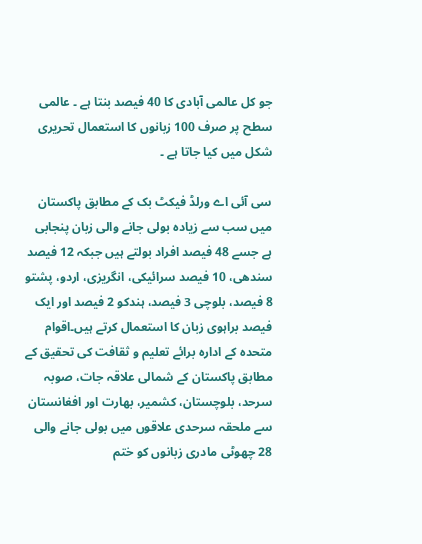جو کل عالمی آبادی کا 40 فیصد بنتا ہے ۔ عالمی سطح پر صرف 100 زبانوں کا استعمال تحریری شکل میں کیا جاتا ہے ۔

سی آئی اے ورلڈ فیکٹ بک کے مطابق پاکستان میں سب سے زیادہ بولی جانے والی زبان پنجابی ہے جسے 48 فیصد افراد بولتے ہیں جبکہ 12 فیصد سندھی، 10 فیصد سرائیکی، انگریزی، اردو، پشتو 8 فیصد، بلوچی 3 فیصد، ہندکو 2 فیصد اور ایک فیصد براہوی زبان کا استعمال کرتے ہیں۔اقوام متحدہ کے ادارہ برائے تعلیم و ثقافت کی تحقیق کے مطابق پاکستان کے شمالی علاقہ جات، صوبہ سرحد، بلوچستان، کشمیر، بھارت اور افغانستان سے ملحقہ سرحدی علاقوں میں بولی جانے والی 28 چھوٹی مادری زبانوں کو ختم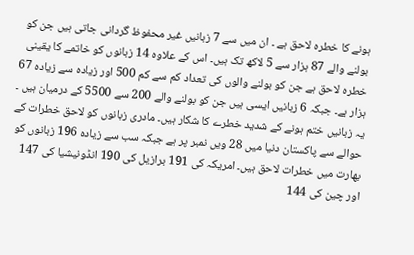ہونے کا خطرہ لاحق ہے ۔ ان میں سے 7 زبانیں غیر محفوظ گردانی جاتی ہیں جن کو بولنے والے 87 ہزار سے 5 لاکھ تک ہیں۔ اس کے علاوہ 14 زبانوں کو خاتمے کا یقینی خطرہ لاحق ہے جن کو بولنے والوں کی تعداد کم سے کم 500 اور زیادہ سے زیادہ 67 ہزار ہے۔ جبکہ 6 زبانیں ایسی ہیں جن کو بولنے والے 200 سے 5500 کے درمیان ہیں ۔ یہ زبانیں ختم ہونے کے شدید خطرے کا شکار ہیں۔ مادری زبانوں کو لاحق خطرات کے حوالے سے پاکستان دنیا میں 28 ویں نمبر پر ہے جبکہ سب سے زیادہ 196 زبانوں کو بھارت میں خطرات لاحق ہیں۔ امریکہ کی 191 برازیل کی 190 انڈونیشیا کی 147 اور چین کی 144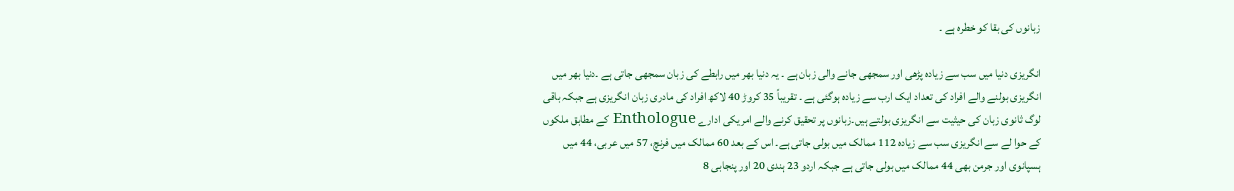زبانوں کی بقا کو خطرہ ہے ۔

انگریزی دنیا میں سب سے زیادہ پڑھی اور سمجھی جانے والی زبان ہے ۔ یہ دنیا بھر میں رابطے کی زبان سمجھی جاتی ہے ۔دنیا بھر میں انگریزی بولنے والے افراد کی تعداد ایک ارب سے زیادہ ہوگئی ہے ۔ تقریباً 35 کروڑ 40 لاکھ افراد کی مادری زبان انگریزی ہے جبکہ باقی لوگ ثانوی زبان کی حیثیت سے انگریزی بولتے ہیں۔زبانوں پر تحقیق کرنے والے امریکی ادارے Enthologue کے مطابق ملکوں کے حوا لے سے انگریزی سب سے زیادہ 112 ممالک میں بولی جاتی ہے۔ اس کے بعد 60 ممالک میں فرنچ، 57 میں عربی، 44 میں ہسپانوی اور جرمن بھی 44 ممالک میں بولی جاتی ہے جبکہ اردو 23 ہندی 20 اور پنجابی 8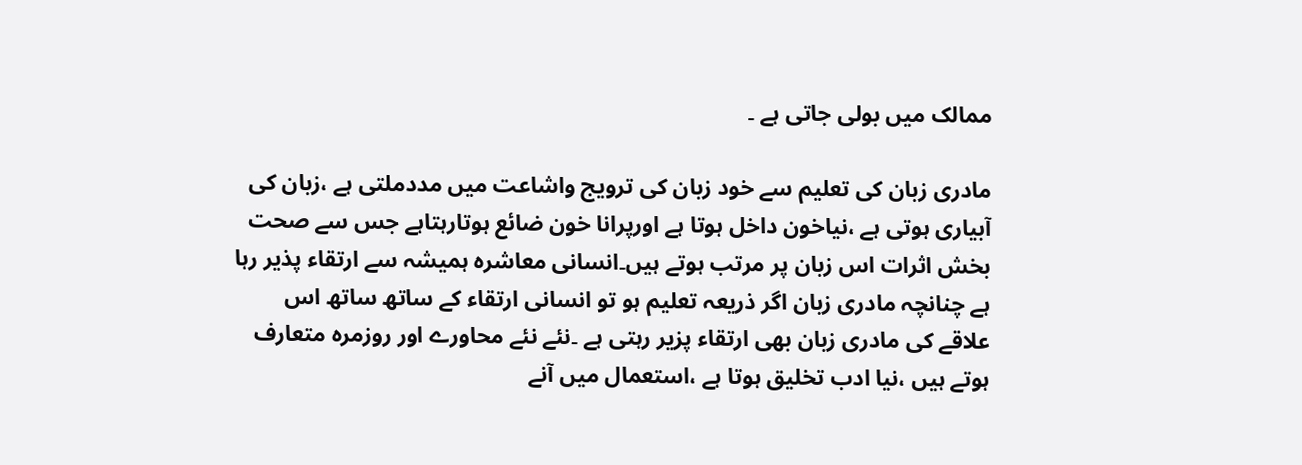ممالک میں بولی جاتی ہے ۔

مادری زبان کی تعلیم سے خود زبان کی ترویج واشاعت میں مددملتی ہے ،زبان کی آبیاری ہوتی ہے ،نیاخون داخل ہوتا ہے اورپرانا خون ضائع ہوتارہتاہے جس سے صحت بخش اثرات اس زبان پر مرتب ہوتے ہیں۔انسانی معاشرہ ہمیشہ سے ارتقاء پذیر رہا ہے چنانچہ مادری زبان اگر ذریعہ تعلیم ہو تو انسانی ارتقاء کے ساتھ ساتھ اس علاقے کی مادری زبان بھی ارتقاء پزیر رہتی ہے ۔نئے نئے محاورے اور روزمرہ متعارف ہوتے ہیں ،نیا ادب تخلیق ہوتا ہے ،استعمال میں آنے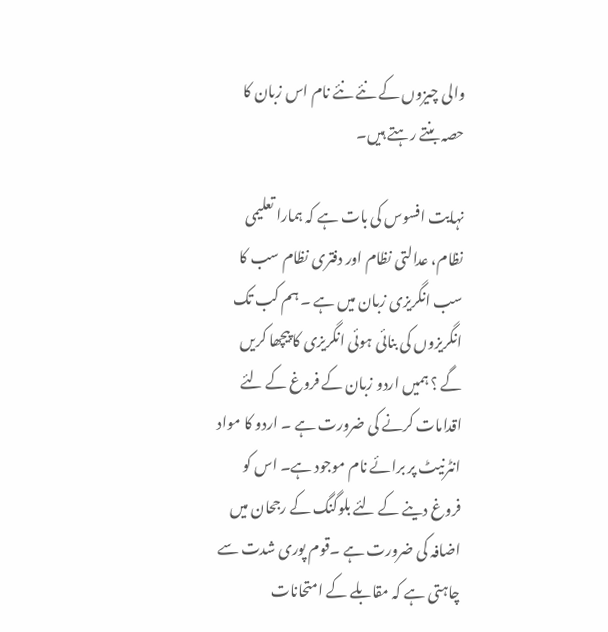والی چیزوں کے نئے نئے نام اس زبان کا حصہ بنتے رہتے ہیں۔

نہایت افسوس کی بات ہے کہ ہمارا تعلیمی نظام، عدالتی نظام اور دفتری نظام سب کا سب انگریزی زبان میں ہے ۔ ہم کب تک انگریزوں کی بنائی ہوئی انگریزی کا پیچھا کریں گے ؟ ہمیں اردو زبان کے فروغ کے لئے اقدامات کرنے کی ضرورت ہے ۔ اردو کا مواد انٹرنیٹ پر برائے نام موجود ہے۔ اس کو فروغ دینے کے لئے بلوگنگ کے رجحان میں اضافہ کی ضرورت ہے ۔قوم پوری شدت سے چاہتی ہے کہ مقابلے کے امتحانات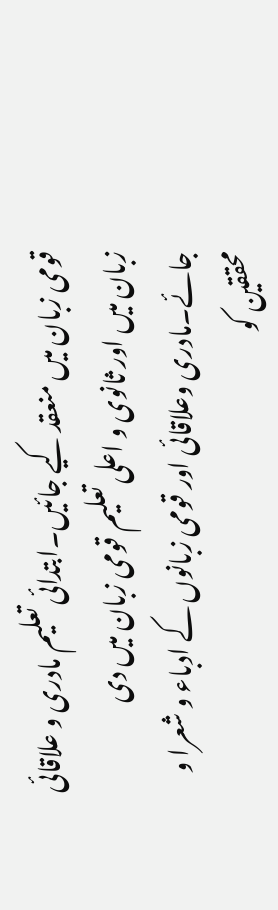قومی زبان میں منعقد کیے جائیں۔ابتدائی تعلیم مادری و علاقائی زبان میں اور ثانوی و اعلی تعلیم قومی زبان میں دی جائے۔مادری وعلاقائی اور قومی زبانوں کے ادباء و شعرا و محققین کو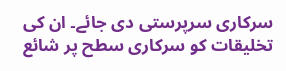سرکاری سرپرستی دی جائے۔ ان کی تخلیقات کو سرکاری سطح پر شائع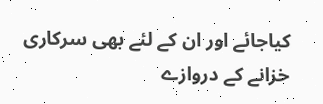کیاجائے اور ان کے لئے بھی سرکاری خزانے کے دروازے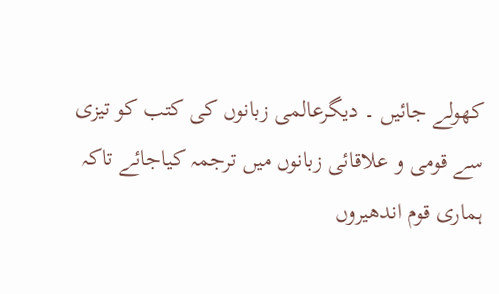کھولے جائیں ۔ دیگرعالمی زبانوں کی کتب کو تیزی سے قومی و علاقائی زبانوں میں ترجمہ کیاجائے تاکہ ہماری قوم اندھیروں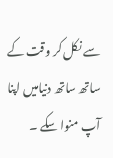سے نکل کر وقت کے ساتھ ساتھ دنیامیں اپنا آپ منوا سکے ۔